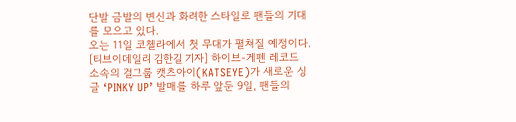단발 금발의 변신과 화려한 스타일로 팬들의 기대를 모으고 있다.
오는 11일 코첼라에서 첫 무대가 펼쳐질 예정이다.
[티브이데일리 김한길 기자] 하이브-게펜 레코드 소속의 걸그룹 캣츠아이(KATSEYE)가 새로운 싱글 ‘PINKY UP’ 발매를 하루 앞둔 9일, 팬들의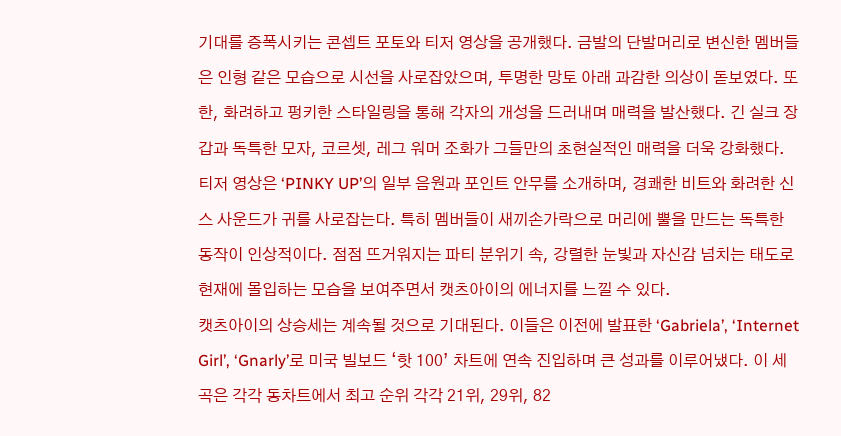기대를 증폭시키는 콘셉트 포토와 티저 영상을 공개했다. 금발의 단발머리로 변신한 멤버들은 인형 같은 모습으로 시선을 사로잡았으며, 투명한 망토 아래 과감한 의상이 돋보였다. 또한, 화려하고 펑키한 스타일링을 통해 각자의 개성을 드러내며 매력을 발산했다. 긴 실크 장갑과 독특한 모자, 코르셋, 레그 워머 조화가 그들만의 초현실적인 매력을 더욱 강화했다.
티저 영상은 ‘PINKY UP’의 일부 음원과 포인트 안무를 소개하며, 경쾌한 비트와 화려한 신스 사운드가 귀를 사로잡는다. 특히 멤버들이 새끼손가락으로 머리에 뿔을 만드는 독특한 동작이 인상적이다. 점점 뜨거워지는 파티 분위기 속, 강렬한 눈빛과 자신감 넘치는 태도로 현재에 몰입하는 모습을 보여주면서 캣츠아이의 에너지를 느낄 수 있다.
캣츠아이의 상승세는 계속될 것으로 기대된다. 이들은 이전에 발표한 ‘Gabriela’, ‘Internet Girl’, ‘Gnarly’로 미국 빌보드 ‘핫 100’ 차트에 연속 진입하며 큰 성과를 이루어냈다. 이 세 곡은 각각 동차트에서 최고 순위 각각 21위, 29위, 82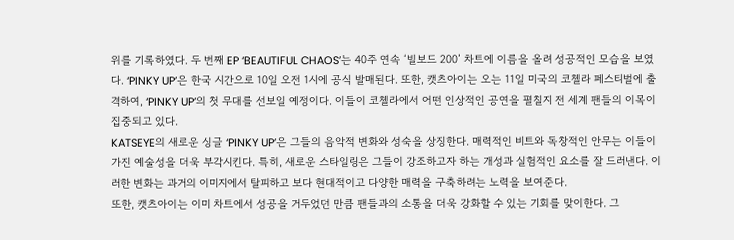위를 기록하였다. 두 번째 EP ‘BEAUTIFUL CHAOS’는 40주 연속 ‘빌보드 200’ 차트에 이름을 올려 성공적인 모습을 보였다. ‘PINKY UP’은 한국 시간으로 10일 오전 1시에 공식 발매된다. 또한, 캣츠아이는 오는 11일 미국의 코첼라 페스티벌에 출격하여, ‘PINKY UP’의 첫 무대를 선보일 예정이다. 이들이 코첼라에서 어떤 인상적인 공연을 펼칠지 전 세계 팬들의 이목이 집중되고 있다.
KATSEYE의 새로운 싱글 ‘PINKY UP’은 그들의 음악적 변화와 성숙을 상징한다. 매력적인 비트와 독창적인 안무는 이들이 가진 예술성을 더욱 부각시킨다. 특히, 새로운 스타일링은 그들이 강조하고자 하는 개성과 실험적인 요소를 잘 드러낸다. 이러한 변화는 과거의 이미지에서 탈피하고 보다 현대적이고 다양한 매력을 구축하려는 노력을 보여준다.
또한, 캣츠아이는 이미 차트에서 성공을 거두었던 만큼 팬들과의 소통을 더욱 강화할 수 있는 기회를 맞이한다. 그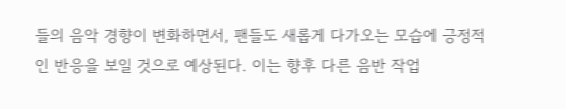들의 음악 경향이 변화하면서, 팬들도 새롭게 다가오는 모습에 긍정적인 반응을 보일 것으로 예상된다. 이는 향후 다른 음반 작업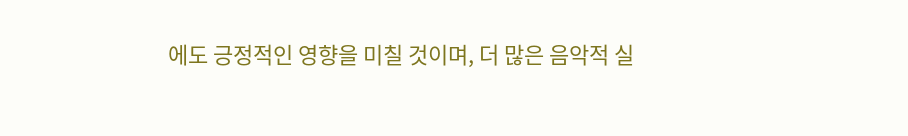에도 긍정적인 영향을 미칠 것이며, 더 많은 음악적 실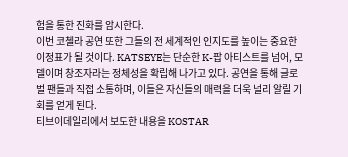험을 통한 진화를 암시한다.
이번 코첼라 공연 또한 그들의 전 세계적인 인지도를 높이는 중요한 이정표가 될 것이다. KATSEYE는 단순한 K-팝 아티스트를 넘어, 모델이며 창조자라는 정체성을 확립해 나가고 있다. 공연을 통해 글로벌 팬들과 직접 소통하며, 이들은 자신들의 매력을 더욱 널리 알릴 기회를 얻게 된다.
티브이데일리에서 보도한 내용을 KOSTAR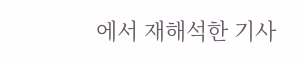에서 재해석한 기사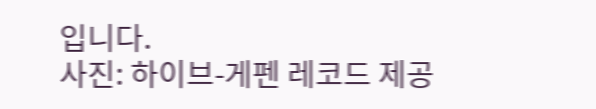입니다.
사진: 하이브-게펜 레코드 제공